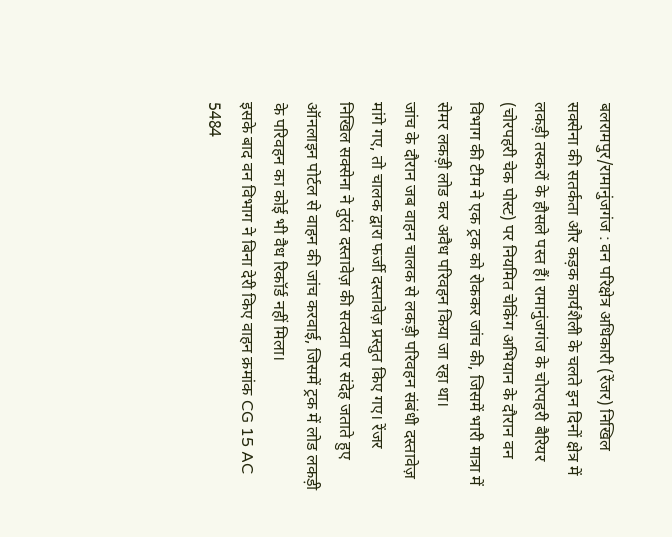बलरामपुर/रामानुंजगंज : वन परिक्षेत्र अधिकारी (रेंजर) निखिल सक्सेना की सतर्कता और कड़क कार्यशैली के चलते इन दिनों क्षेत्र में लकड़ी तस्करों के हौसले पस्त हैं। रामानुंजगंज के चोरपहरी बैरियर (चोरपहरी चेक पोस्ट) पर नियमित चेकिंग अभियान के दौरान वन विभाग की टीम ने एक ट्रक को रोककर जांच की, जिसमें भारी मात्रा में सेमर लकड़ी लोड कर अवैध परिवहन किया जा रहा था।
जांच के दौरान जब वाहन चालक से लकड़ी परिवहन संबंधी दस्तावेज़ मांगे गए, तो चालक द्वारा फर्जी दस्तावेज़ प्रस्तुत किए गए। रेंजर निखिल सक्सेना ने तुरंत दस्तावेज़ की सत्यता पर संदेह जताते हुए ऑनलाइन पोर्टल से वाहन की जांच करवाई, जिसमें ट्रक में लोड लकड़ी के परिवहन का कोई भी वैध रिकॉर्ड नहीं मिला।
इसके बाद वन विभाग ने बिना देरी किए वाहन क्रमांक CG 15 AC 5484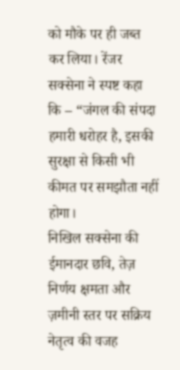को मौके पर ही जब्त कर लिया। रेंजर सक्सेना ने स्पष्ट कहा कि – “जंगल की संपदा हमारी धरोहर है, इसकी सुरक्षा से किसी भी कीमत पर समझौता नहीं होगा।
निखिल सक्सेना की ईमानदार छवि, तेज़ निर्णय क्षमता और ज़मीनी स्तर पर सक्रिय नेतृत्व की वजह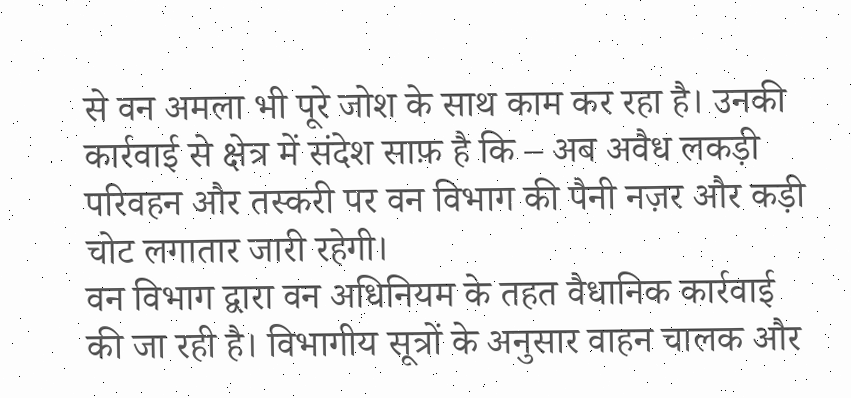से वन अमला भी पूरे जोश के साथ काम कर रहा है। उनकी कार्रवाई से क्षेत्र में संदेश साफ़ है कि – अब अवैध लकड़ी परिवहन और तस्करी पर वन विभाग की पैनी नज़र और कड़ी चोट लगातार जारी रहेगी।
वन विभाग द्वारा वन अधिनियम के तहत वैधानिक कार्रवाई की जा रही है। विभागीय सूत्रों के अनुसार वाहन चालक और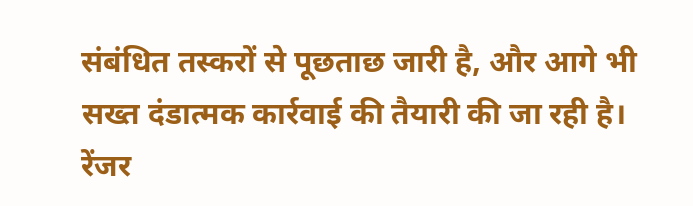संबंधित तस्करों से पूछताछ जारी है, और आगे भी सख्त दंडात्मक कार्रवाई की तैयारी की जा रही है।
रेंजर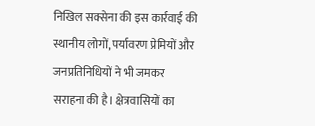निखिल सक्सेना की इस कार्रवाई की स्थानीय लोगों, पर्यावरण प्रेमियों और जनप्रतिनिधियों ने भी जमकर सराहना की है। क्षेत्रवासियों का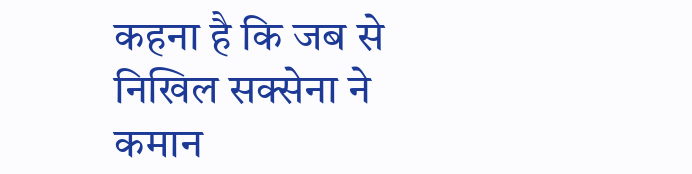कहना है कि जब से निखिल सक्सेना ने कमान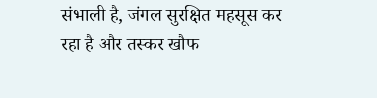संभाली है, जंगल सुरक्षित महसूस कर रहा है और तस्कर खौफ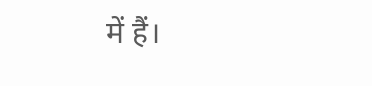में हैं।